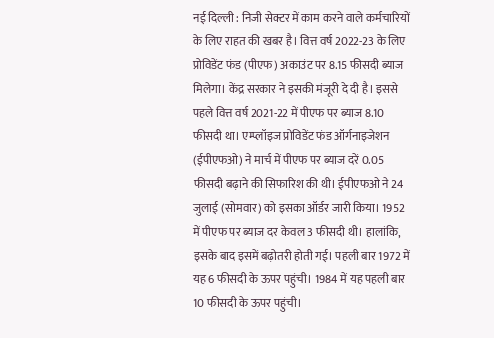नई दिल्ली : निजी सेक्टर में काम करने वाले कर्मचारियों के लिए राहत की खबर है। वित्त वर्ष 2022-23 के लिए प्रोविडेंट फंड (पीएफ) अकाउंट पर 8.15 फीसदी ब्याज मिलेगा। केंद्र सरकार ने इसकी मंजूरी दे दी है। इससे पहले वित्त वर्ष 2021-22 में पीएफ पर ब्याज 8.10 फीसदी था। एम्प्लॉइज प्रोविडेंट फंड ऑर्गनाइजेशन (ईपीएफओ) ने मार्च में पीएफ पर ब्याज दरें 0.05 फीसदी बढ़ाने की सिफारिश की थी। ईपीएफओ ने 24 जुलाई (सोमवार) को इसका ऑर्डर जारी किया। 1952 में पीएफ पर ब्याज दर केवल 3 फीसदी थी। हालांकि, इसके बाद इसमें बढ़ोतरी होती गई। पहली बार 1972 में यह 6 फीसदी के ऊपर पहुंची। 1984 में यह पहली बार 10 फीसदी के ऊपर पहुंची।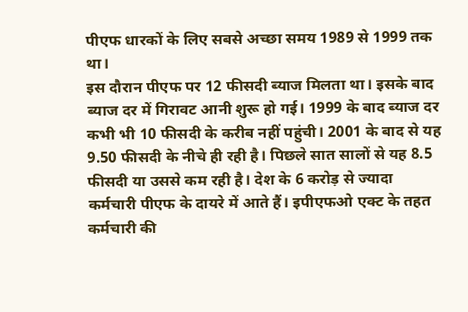पीएफ धारकों के लिए सबसे अच्छा समय 1989 से 1999 तक था।
इस दौरान पीएफ पर 12 फीसदी ब्याज मिलता था। इसके बाद ब्याज दर में गिरावट आनी शुरू हो गई। 1999 के बाद ब्याज दर कभी भी 10 फीसदी के करीब नहीं पहुंची। 2001 के बाद से यह 9.50 फीसदी के नीचे ही रही है। पिछले सात सालों से यह 8.5 फीसदी या उससे कम रही है। देश के 6 करोड़ से ज्यादा कर्मचारी पीएफ के दायरे में आते हैं। इपीएफओ एक्ट के तहत कर्मचारी की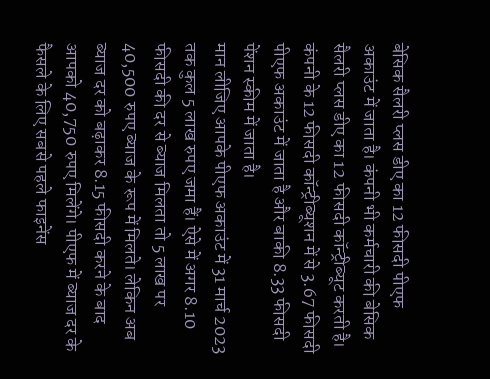बेसिक सैलरी प्लस डीए का 12 फीसदी पीएफ अकाउंट में जाता है। कंपनी भी कर्मचारी की बेसिक सैलरी प्लस डीए का 12 फीसदी कॉन्ट्रीब्यूट करती है। कंपनी के 12 फीसदी कॉन्ट्रीब्यूशन में से 3.67 फीसदी पीएफ अकाउंट में जाता है और बाकी 8.33 फीसदी पेंशन स्कीम में जाता है।
मान लीजिए आपके पीएफ अकाउंट में 31 मार्च 2023 तक कुल 5 लाख रुपए जमा हैं। ऐसे में अगर 8.10 फीसदी की दर से ब्याज मिलता तो 5 लाख पर 40,500 रुपए ब्याज के रूप में मिलते। लेकिन अब ब्याज दर को बढ़ाकर 8.15 फीसदी करने के बाद आपको 40,750 रुपए मिलेंगे। पीएफ में ब्याज दर के फैसले के लिए सबसे पहले फाइनेंस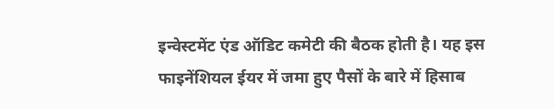इन्वेस्टमेंट एंड ऑडिट कमेटी की बैठक होती है। यह इस फाइनेंशियल ईयर में जमा हुए पैसों के बारे में हिसाब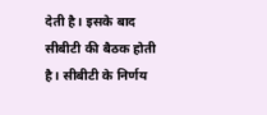देती है। इसके बाद सीबीटी की बैठक होती है। सीबीटी के निर्णय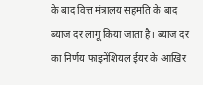के बाद वित्त मंत्रालय सहमति के बाद ब्याज दर लागू किया जाता है। ब्याज दर का निर्णय फाइनेंशियल ईयर के आखिर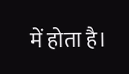में होता है।